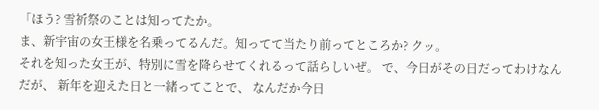「ほう? 雪祈祭のことは知ってたか。
ま、新宇宙の女王様を名乗ってるんだ。知ってて当たり前ってところか? クッ。
それを知った女王が、特別に雪を降らせてくれるって話らしいぜ。 で、今日がその日だってわけなんだが、 新年を迎えた日と一緒ってことで、 なんだか今日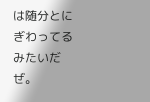は随分とにぎわってるみたいだぜ。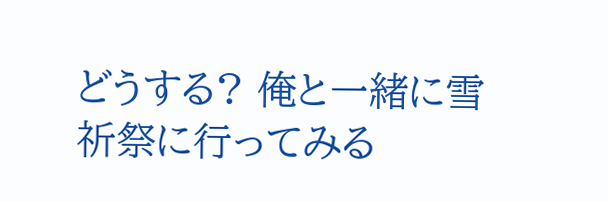どうする? 俺と一緒に雪祈祭に行ってみる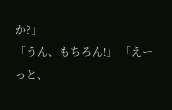か?」
「うん、もちろん!」 「えーっと、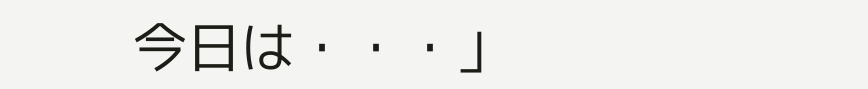今日は・・・」